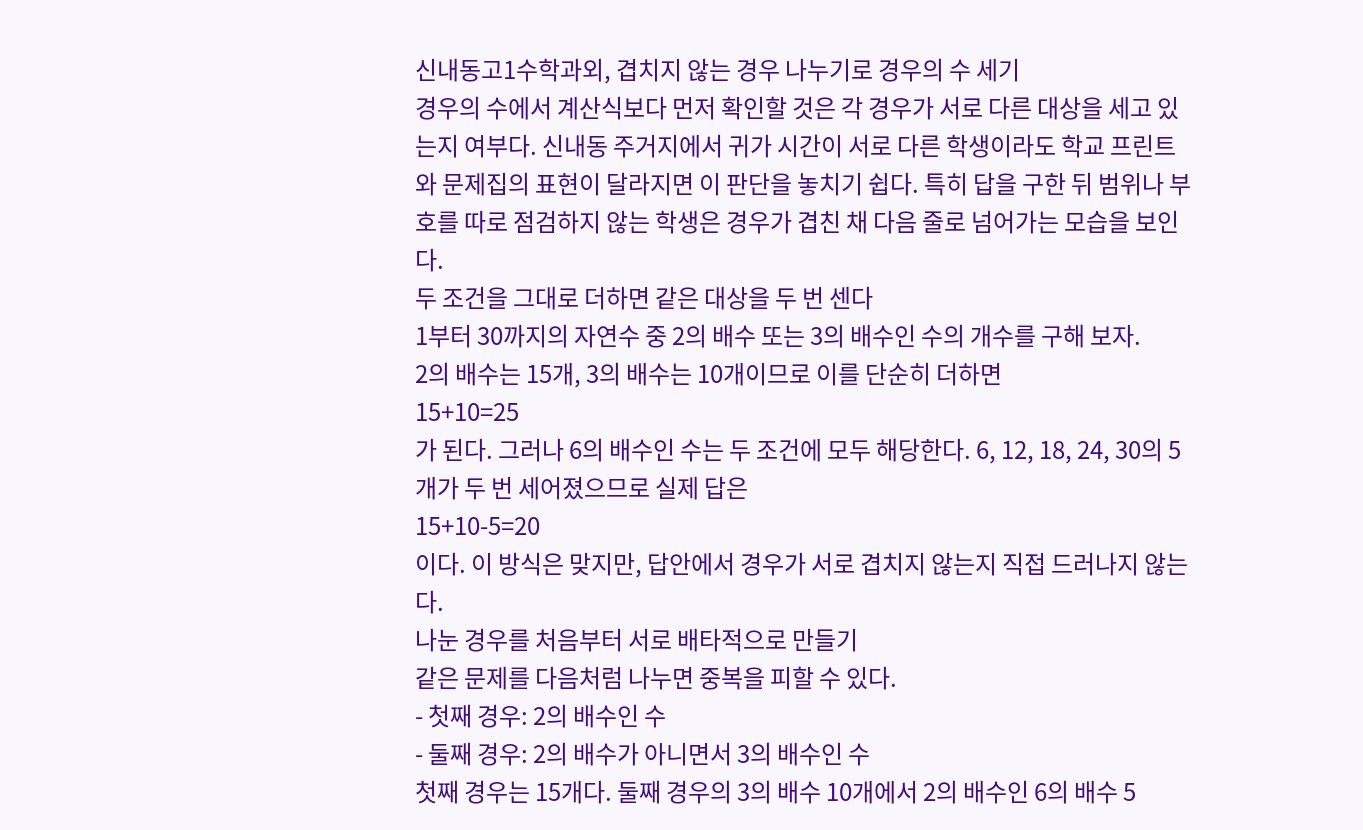신내동고1수학과외, 겹치지 않는 경우 나누기로 경우의 수 세기
경우의 수에서 계산식보다 먼저 확인할 것은 각 경우가 서로 다른 대상을 세고 있는지 여부다. 신내동 주거지에서 귀가 시간이 서로 다른 학생이라도 학교 프린트와 문제집의 표현이 달라지면 이 판단을 놓치기 쉽다. 특히 답을 구한 뒤 범위나 부호를 따로 점검하지 않는 학생은 경우가 겹친 채 다음 줄로 넘어가는 모습을 보인다.
두 조건을 그대로 더하면 같은 대상을 두 번 센다
1부터 30까지의 자연수 중 2의 배수 또는 3의 배수인 수의 개수를 구해 보자.
2의 배수는 15개, 3의 배수는 10개이므로 이를 단순히 더하면
15+10=25
가 된다. 그러나 6의 배수인 수는 두 조건에 모두 해당한다. 6, 12, 18, 24, 30의 5개가 두 번 세어졌으므로 실제 답은
15+10-5=20
이다. 이 방식은 맞지만, 답안에서 경우가 서로 겹치지 않는지 직접 드러나지 않는다.
나눈 경우를 처음부터 서로 배타적으로 만들기
같은 문제를 다음처럼 나누면 중복을 피할 수 있다.
- 첫째 경우: 2의 배수인 수
- 둘째 경우: 2의 배수가 아니면서 3의 배수인 수
첫째 경우는 15개다. 둘째 경우의 3의 배수 10개에서 2의 배수인 6의 배수 5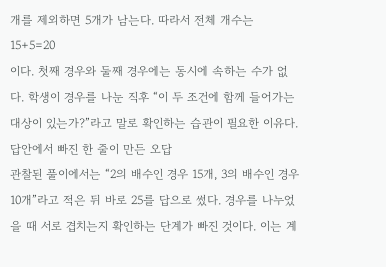개를 제외하면 5개가 남는다. 따라서 전체 개수는
15+5=20
이다. 첫째 경우와 둘째 경우에는 동시에 속하는 수가 없다. 학생이 경우를 나눈 직후 “이 두 조건에 함께 들어가는 대상이 있는가?”라고 말로 확인하는 습관이 필요한 이유다.
답안에서 빠진 한 줄이 만든 오답
관찰된 풀이에서는 “2의 배수인 경우 15개, 3의 배수인 경우 10개”라고 적은 뒤 바로 25를 답으로 썼다. 경우를 나누었을 때 서로 겹치는지 확인하는 단계가 빠진 것이다. 이는 계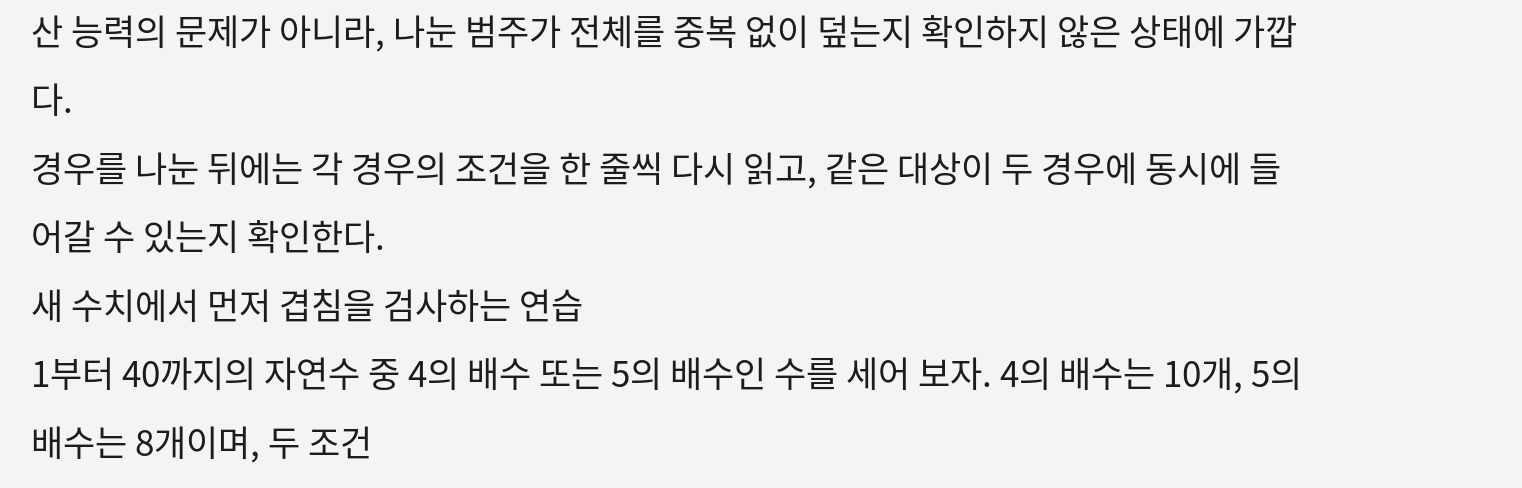산 능력의 문제가 아니라, 나눈 범주가 전체를 중복 없이 덮는지 확인하지 않은 상태에 가깝다.
경우를 나눈 뒤에는 각 경우의 조건을 한 줄씩 다시 읽고, 같은 대상이 두 경우에 동시에 들어갈 수 있는지 확인한다.
새 수치에서 먼저 겹침을 검사하는 연습
1부터 40까지의 자연수 중 4의 배수 또는 5의 배수인 수를 세어 보자. 4의 배수는 10개, 5의 배수는 8개이며, 두 조건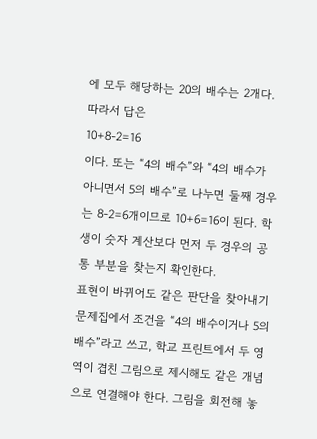에 모두 해당하는 20의 배수는 2개다. 따라서 답은
10+8-2=16
이다. 또는 “4의 배수”와 “4의 배수가 아니면서 5의 배수”로 나누면 둘째 경우는 8-2=6개이므로 10+6=16이 된다. 학생이 숫자 계산보다 먼저 두 경우의 공통 부분을 찾는지 확인한다.
표현이 바뀌어도 같은 판단을 찾아내기
문제집에서 조건을 “4의 배수이거나 5의 배수”라고 쓰고, 학교 프린트에서 두 영역이 겹친 그림으로 제시해도 같은 개념으로 연결해야 한다. 그림을 회전해 놓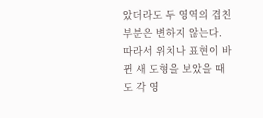았더라도 두 영역의 겹친 부분은 변하지 않는다. 따라서 위치나 표현이 바뀐 새 도형을 보았을 때도 각 영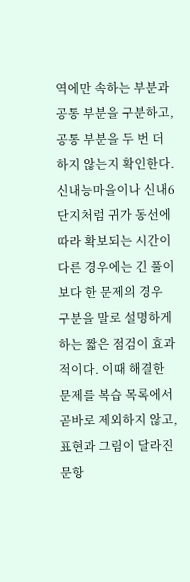역에만 속하는 부분과 공통 부분을 구분하고, 공통 부분을 두 번 더하지 않는지 확인한다.
신내능마을이나 신내6단지처럼 귀가 동선에 따라 확보되는 시간이 다른 경우에는 긴 풀이보다 한 문제의 경우 구분을 말로 설명하게 하는 짧은 점검이 효과적이다. 이때 해결한 문제를 복습 목록에서 곧바로 제외하지 않고, 표현과 그림이 달라진 문항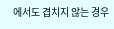에서도 겹치지 않는 경우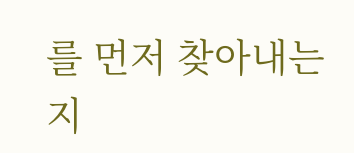를 먼저 찾아내는지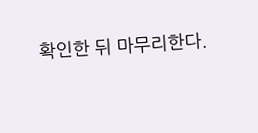확인한 뒤 마무리한다.